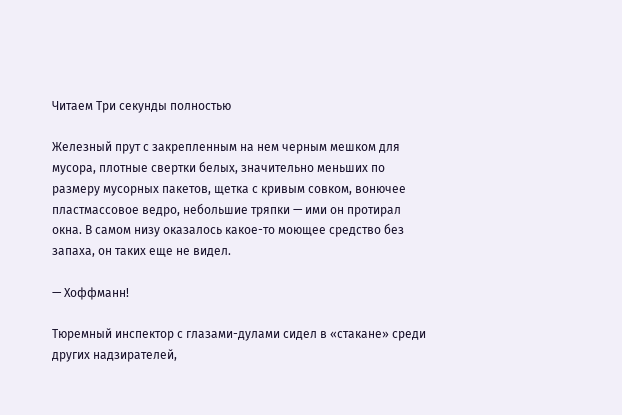Читаем Три секунды полностью

Железный прут с закрепленным на нем черным мешком для мусора, плотные свертки белых, значительно меньших по размеру мусорных пакетов, щетка с кривым совком, вонючее пластмассовое ведро, небольшие тряпки — ими он протирал окна. В самом низу оказалось какое-то моющее средство без запаха, он таких еще не видел.

— Хоффманн!

Тюремный инспектор с глазами-дулами сидел в «стакане» среди других надзирателей,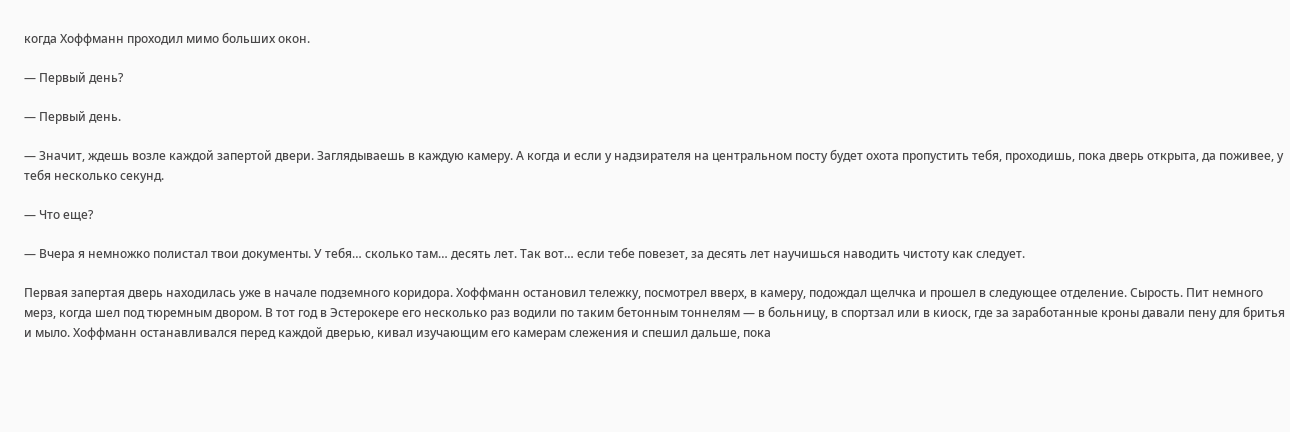когда Хоффманн проходил мимо больших окон.

— Первый день?

— Первый день.

— Значит, ждешь возле каждой запертой двери. Заглядываешь в каждую камеру. А когда и если у надзирателя на центральном посту будет охота пропустить тебя, проходишь, пока дверь открыта, да поживее, у тебя несколько секунд.

— Что еще?

— Вчера я немножко полистал твои документы. У тебя… сколько там… десять лет. Так вот… если тебе повезет, за десять лет научишься наводить чистоту как следует.

Первая запертая дверь находилась уже в начале подземного коридора. Хоффманн остановил тележку, посмотрел вверх, в камеру, подождал щелчка и прошел в следующее отделение. Сырость. Пит немного мерз, когда шел под тюремным двором. В тот год в Эстерокере его несколько раз водили по таким бетонным тоннелям — в больницу, в спортзал или в киоск, где за заработанные кроны давали пену для бритья и мыло. Хоффманн останавливался перед каждой дверью, кивал изучающим его камерам слежения и спешил дальше, пока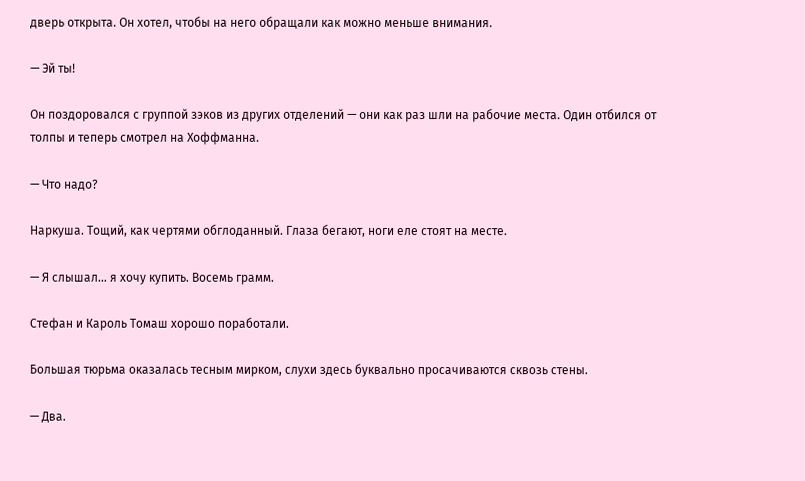дверь открыта. Он хотел, чтобы на него обращали как можно меньше внимания.

— Эй ты!

Он поздоровался с группой зэков из других отделений — они как раз шли на рабочие места. Один отбился от толпы и теперь смотрел на Хоффманна.

— Что надо?

Наркуша. Тощий, как чертями обглоданный. Глаза бегают, ноги еле стоят на месте.

— Я слышал… я хочу купить. Восемь грамм.

Стефан и Кароль Томаш хорошо поработали.

Большая тюрьма оказалась тесным мирком, слухи здесь буквально просачиваются сквозь стены.

— Два.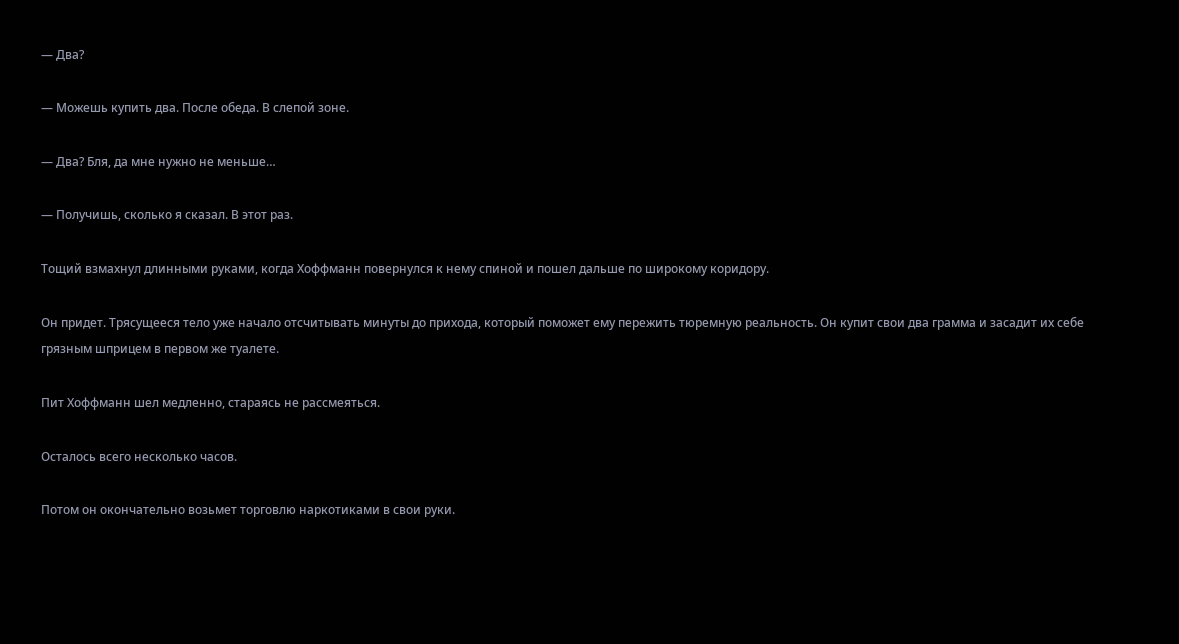— Два?

— Можешь купить два. После обеда. В слепой зоне.

— Два? Бля, да мне нужно не меньше…

— Получишь, сколько я сказал. В этот раз.

Тощий взмахнул длинными руками, когда Хоффманн повернулся к нему спиной и пошел дальше по широкому коридору.

Он придет. Трясущееся тело уже начало отсчитывать минуты до прихода, который поможет ему пережить тюремную реальность. Он купит свои два грамма и засадит их себе грязным шприцем в первом же туалете.

Пит Хоффманн шел медленно, стараясь не рассмеяться.

Осталось всего несколько часов.

Потом он окончательно возьмет торговлю наркотиками в свои руки.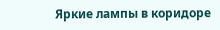Яркие лампы в коридоре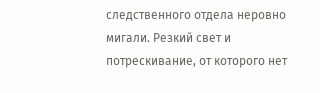следственного отдела неровно мигали. Резкий свет и потрескивание, от которого нет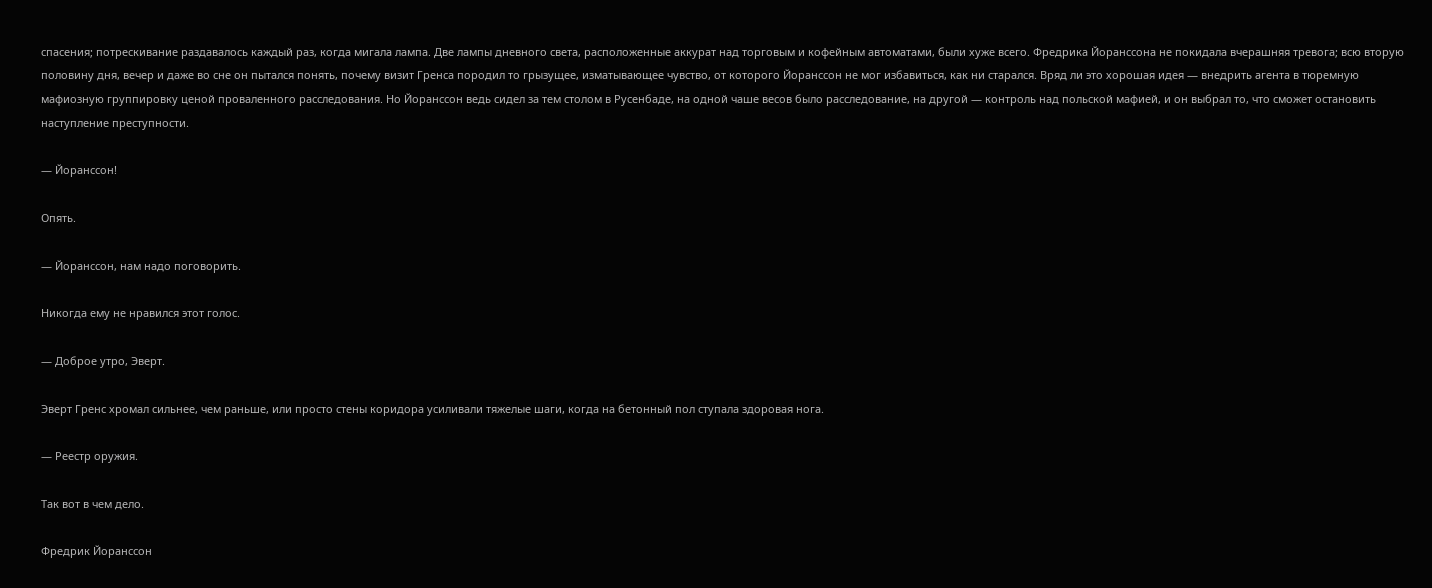спасения; потрескивание раздавалось каждый раз, когда мигала лампа. Две лампы дневного света, расположенные аккурат над торговым и кофейным автоматами, были хуже всего. Фредрика Йоранссона не покидала вчерашняя тревога; всю вторую половину дня, вечер и даже во сне он пытался понять, почему визит Гренса породил то грызущее, изматывающее чувство, от которого Йоранссон не мог избавиться, как ни старался. Вряд ли это хорошая идея — внедрить агента в тюремную мафиозную группировку ценой проваленного расследования. Но Йоранссон ведь сидел за тем столом в Русенбаде, на одной чаше весов было расследование, на другой — контроль над польской мафией, и он выбрал то, что сможет остановить наступление преступности.

— Йоранссон!

Опять.

— Йоранссон, нам надо поговорить.

Никогда ему не нравился этот голос.

— Доброе утро, Эверт.

Эверт Гренс хромал сильнее, чем раньше, или просто стены коридора усиливали тяжелые шаги, когда на бетонный пол ступала здоровая нога.

— Реестр оружия.

Так вот в чем дело.

Фредрик Йоранссон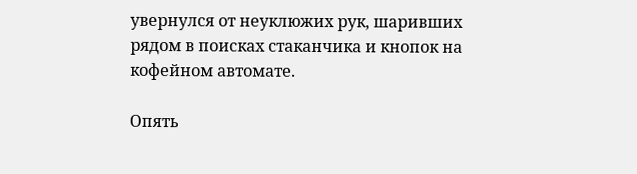увернулся от неуклюжих рук, шаривших рядом в поисках стаканчика и кнопок на кофейном автомате.

Опять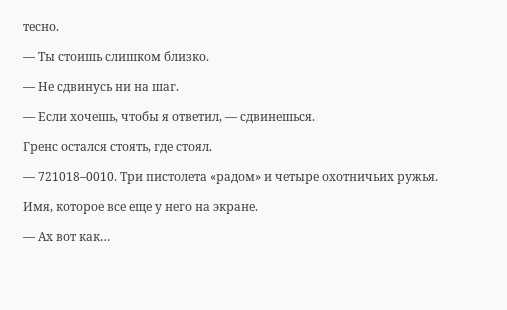тесно.

— Ты стоишь слишком близко.

— Не сдвинусь ни на шаг.

— Если хочешь, чтобы я ответил, — сдвинешься.

Гренс остался стоять, где стоял.

— 721018–0010. Три пистолета «радом» и четыре охотничьих ружья.

Имя, которое все еще у него на экране.

— Ах вот как…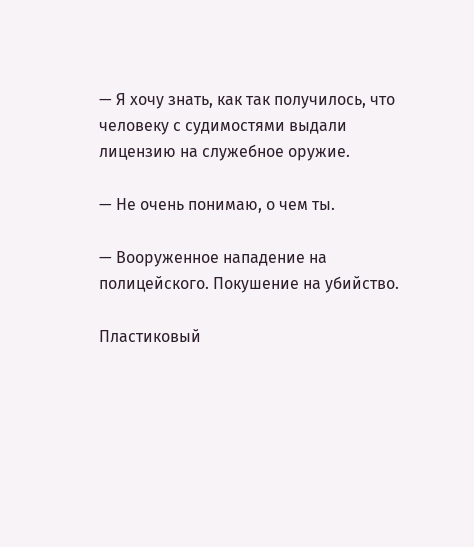— Я хочу знать, как так получилось, что человеку с судимостями выдали лицензию на служебное оружие.

— Не очень понимаю, о чем ты.

— Вооруженное нападение на полицейского. Покушение на убийство.

Пластиковый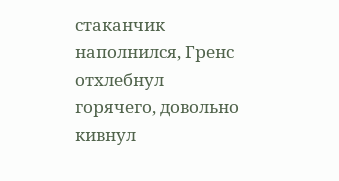стаканчик наполнился, Гренс отхлебнул горячего, довольно кивнул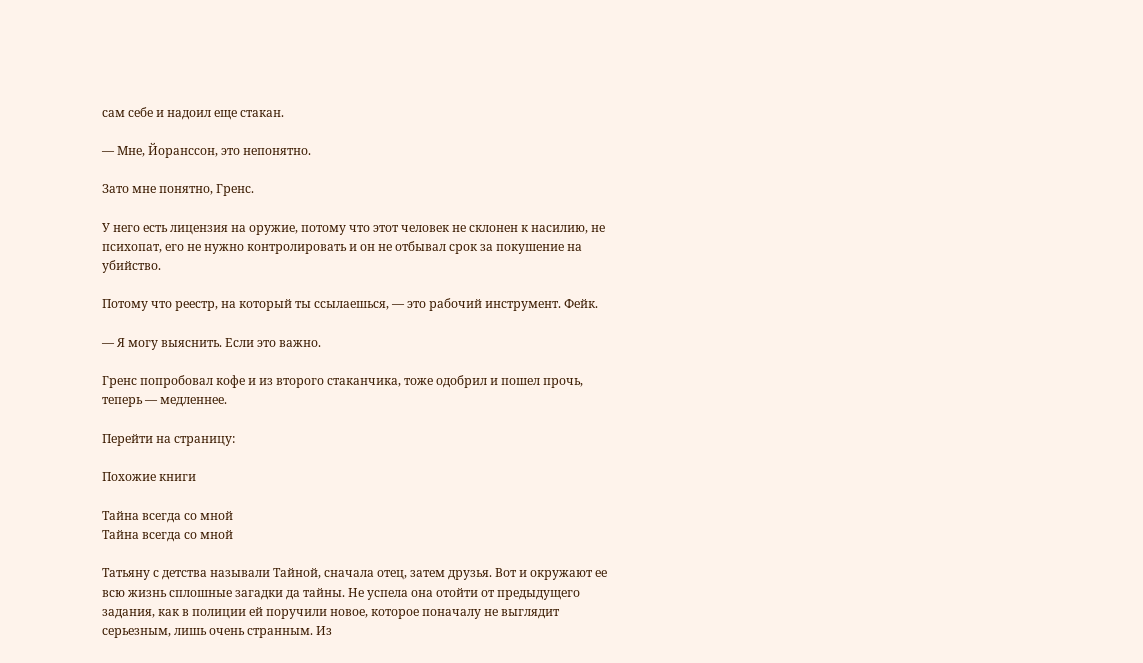сам себе и надоил еще стакан.

— Мне, Йоранссон, это непонятно.

Зато мне понятно, Гренс.

У него есть лицензия на оружие, потому что этот человек не склонен к насилию, не психопат, его не нужно контролировать и он не отбывал срок за покушение на убийство.

Потому что реестр, на который ты ссылаешься, — это рабочий инструмент. Фейк.

— Я могу выяснить. Если это важно.

Гренс попробовал кофе и из второго стаканчика, тоже одобрил и пошел прочь, теперь — медленнее.

Перейти на страницу:

Похожие книги

Тайна всегда со мной
Тайна всегда со мной

Татьяну с детства называли Тайной, сначала отец, затем друзья. Вот и окружают ее всю жизнь сплошные загадки да тайны. Не успела она отойти от предыдущего задания, как в полиции ей поручили новое, которое поначалу не выглядит серьезным, лишь очень странным. Из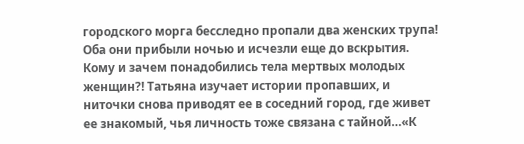городского морга бесследно пропали два женских трупа! Оба они прибыли ночью и исчезли еще до вскрытия. Кому и зачем понадобились тела мертвых молодых женщин?! Татьяна изучает истории пропавших, и ниточки снова приводят ее в соседний город, где живет ее знакомый, чья личность тоже связана с тайной…«К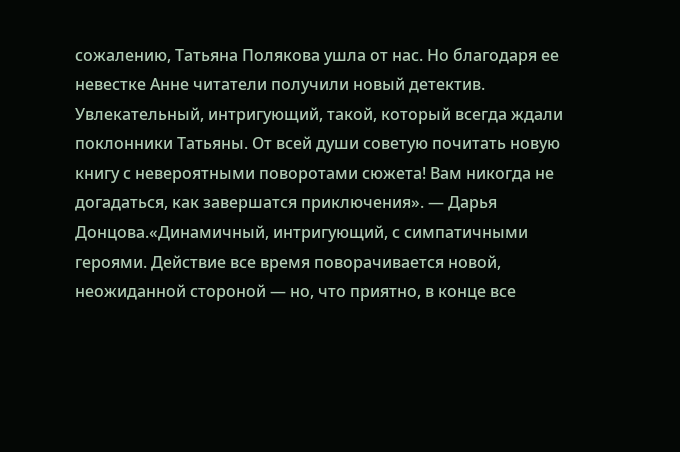сожалению, Татьяна Полякова ушла от нас. Но благодаря ее невестке Анне читатели получили новый детектив. Увлекательный, интригующий, такой, который всегда ждали поклонники Татьяны. От всей души советую почитать новую книгу с невероятными поворотами сюжета! Вам никогда не догадаться, как завершатся приключения». — Дарья Донцова.«Динамичный, интригующий, с симпатичными героями. Действие все время поворачивается новой, неожиданной стороной — но, что приятно, в конце все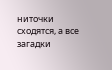ниточки сходятся, а все загадки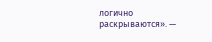логично раскрываются». —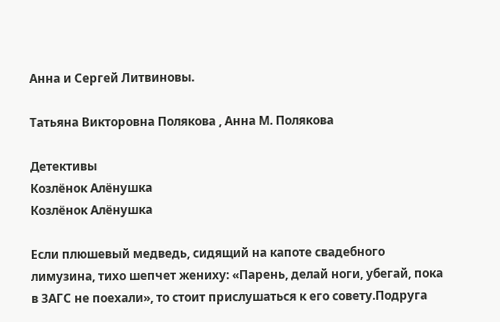Анна и Сергей Литвиновы.

Татьяна Викторовна Полякова , Анна М. Полякова

Детективы
Козлёнок Алёнушка
Козлёнок Алёнушка

Если плюшевый медведь, сидящий на капоте свадебного лимузина, тихо шепчет жениху: «Парень, делай ноги, убегай, пока в ЗАГС не поехали», то стоит прислушаться к его совету.Подруга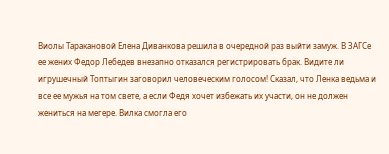Виолы Таракановой Елена Диванкова решила в очередной раз выйти замуж. В ЗАГСе ее жених Федор Лебедев внезапно отказался регистрировать брак. Видите ли игрушечный Топтыгин заговорил человеческим голосом! Сказал, что Ленка ведьма и все ее мужья на том свете, а если Федя хочет избежать их участи, он не должен жениться на мегере. Вилка смогла его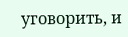уговорить, и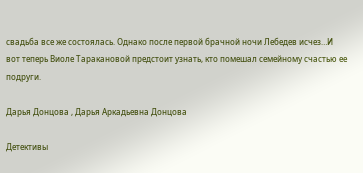свадьба все же состоялась. Однако после первой брачной ночи Лебедев исчез…И вот теперь Виоле Таракановой предстоит узнать, кто помешал семейному счастью ее подруги.

Дарья Донцова , Дарья Аркадьевна Донцова

Детективы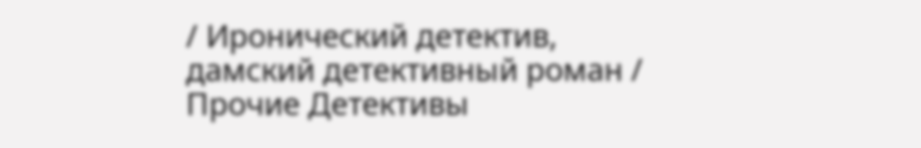/ Иронический детектив, дамский детективный роман / Прочие Детективы